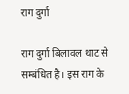राग दुर्गा

राग दुर्गा बिलावल थाट से सम्बंधित है। इस राग के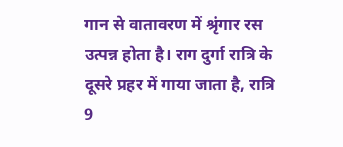गान से वातावरण में श्रृंगार रस उत्पन्न होता है। राग दुर्गा रात्रि के दूसरे प्रहर में गाया जाता है, रात्रि 9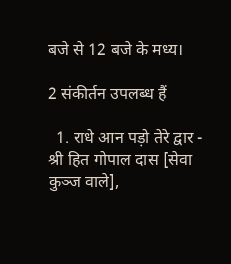बजे से 12 बजे के मध्य।

2 संकीर्तन उपलब्ध हैं

  1. राधे आन पड़ो तेरे द्वार - श्री हित गोपाल दास [सेवा कुञ्ज वाले],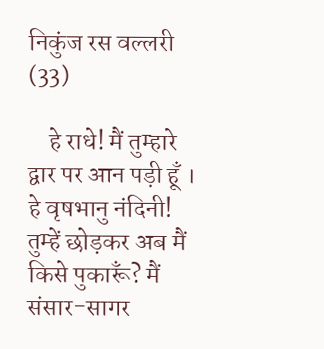निकुंज रस वल्लरी (33)

    हे राधे! मैं तुम्हारे द्वार पर आन पड़ी हूँ । हे वृषभानु नंदिनी! तुम्हें छोड़कर अब मैं किसे पुकारूँ? मैं संसार-सागर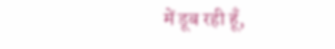में डूब रही हूँ,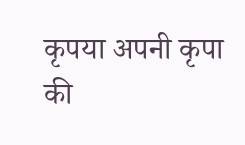कृपया अपनी कृपा की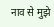नाव से मुझे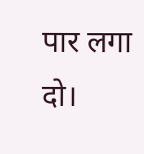पार लगा दो।